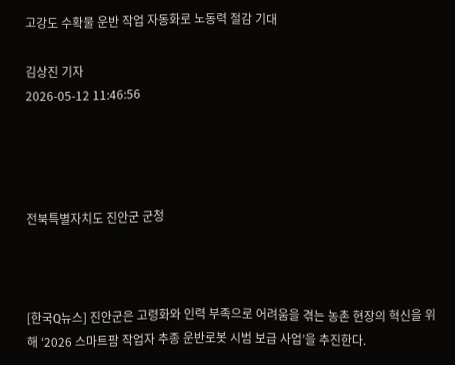고강도 수확물 운반 작업 자동화로 노동력 절감 기대

김상진 기자
2026-05-12 11:46:56




전북특별자치도 진안군 군청



[한국Q뉴스] 진안군은 고령화와 인력 부족으로 어려움을 겪는 농촌 현장의 혁신을 위해 ‘2026 스마트팜 작업자 추종 운반로봇 시범 보급 사업’을 추진한다.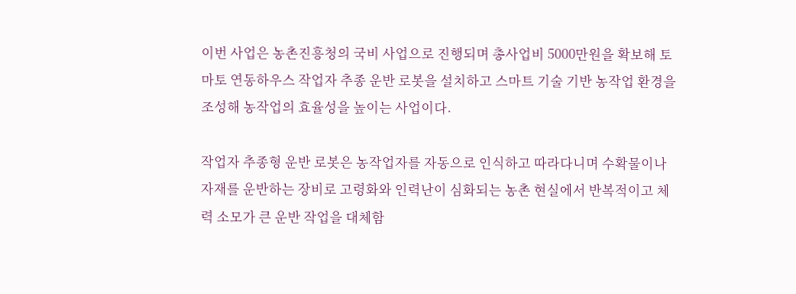이번 사업은 농촌진흥청의 국비 사업으로 진행되며 총사업비 5000만원을 확보해 토마토 연동하우스 작업자 추종 운반 로봇을 설치하고 스마트 기술 기반 농작업 환경을 조성해 농작업의 효율성을 높이는 사업이다.

작업자 추종형 운반 로봇은 농작업자를 자동으로 인식하고 따라다니며 수확물이나 자재를 운반하는 장비로 고령화와 인력난이 심화되는 농촌 현실에서 반복적이고 체력 소모가 큰 운반 작업을 대체함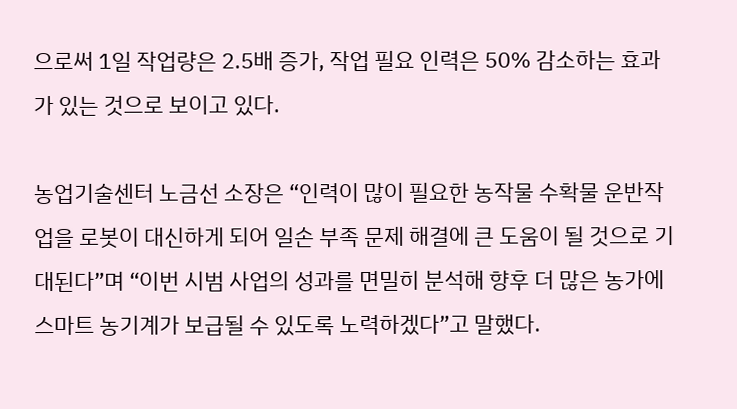으로써 1일 작업량은 2.5배 증가, 작업 필요 인력은 50% 감소하는 효과가 있는 것으로 보이고 있다.

농업기술센터 노금선 소장은 “인력이 많이 필요한 농작물 수확물 운반작업을 로봇이 대신하게 되어 일손 부족 문제 해결에 큰 도움이 될 것으로 기대된다”며 “이번 시범 사업의 성과를 면밀히 분석해 향후 더 많은 농가에 스마트 농기계가 보급될 수 있도록 노력하겠다”고 말했다.